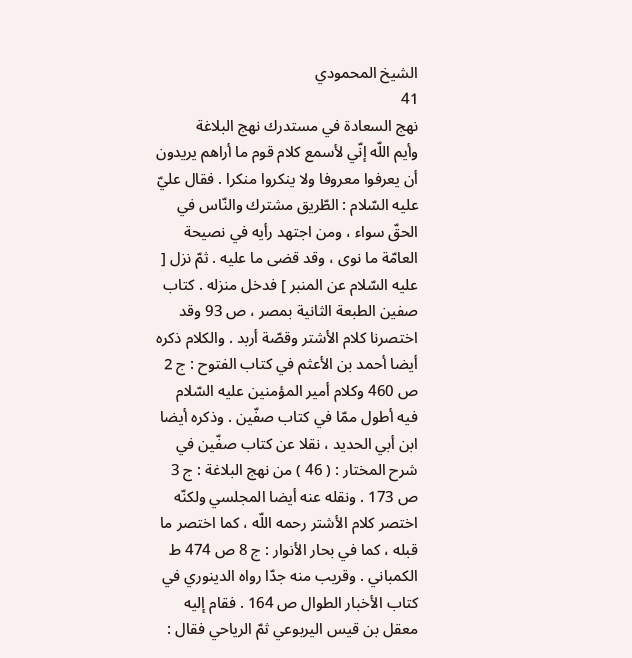الشيخ المحمودي
41
نهج السعادة في مستدرك نهج البلاغة
وأيم اللّه إنّي لأسمع كلام قوم ما أراهم يريدون أن يعرفوا معروفا ولا ينكروا منكرا . فقال عليّ عليه السّلام : الطّريق مشترك والنّاس في الحقّ سواء ، ومن اجتهد رأيه في نصيحة العامّة ما نوى ، وقد قضى ما عليه . ثمّ نزل [ عليه السّلام عن المنبر ] فدخل منزله . كتاب صفين الطبعة الثانية بمصر ، ص 93 وقد اختصرنا كلام الأشتر وقصّة أربد . والكلام ذكره أيضا أحمد بن الأعثم في كتاب الفتوح : ج 2 ص 460 وكلام أمير المؤمنين عليه السّلام فيه أطول ممّا في كتاب صفّين . وذكره أيضا ابن أبي الحديد ، نقلا عن كتاب صفّين في شرح المختار : ( 46 ) من نهج البلاغة : ج 3 ص 173 . ونقله عنه أيضا المجلسي ولكنّه اختصر كلام الأشتر رحمه اللّه ، كما اختصر ما قبله ، كما في بحار الأنوار : ج 8 ص 474 ط الكمباني . وقريب منه جدّا رواه الدينوري في كتاب الأخبار الطوال ص 164 . فقام إليه معقل بن قيس اليربوعي ثمّ الرياحي فقال :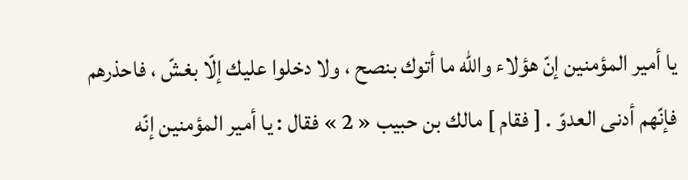يا أمير المؤمنين إنّ هؤلاء واللّه ما أتوك بنصح ، ولا دخلوا عليك إلّا بغشّ ، فاحذرهم فإنّهم أدنى العدوّ . [ فقام ] مالك بن حبيب « 2 » فقال : يا أمير المؤمنين إنّه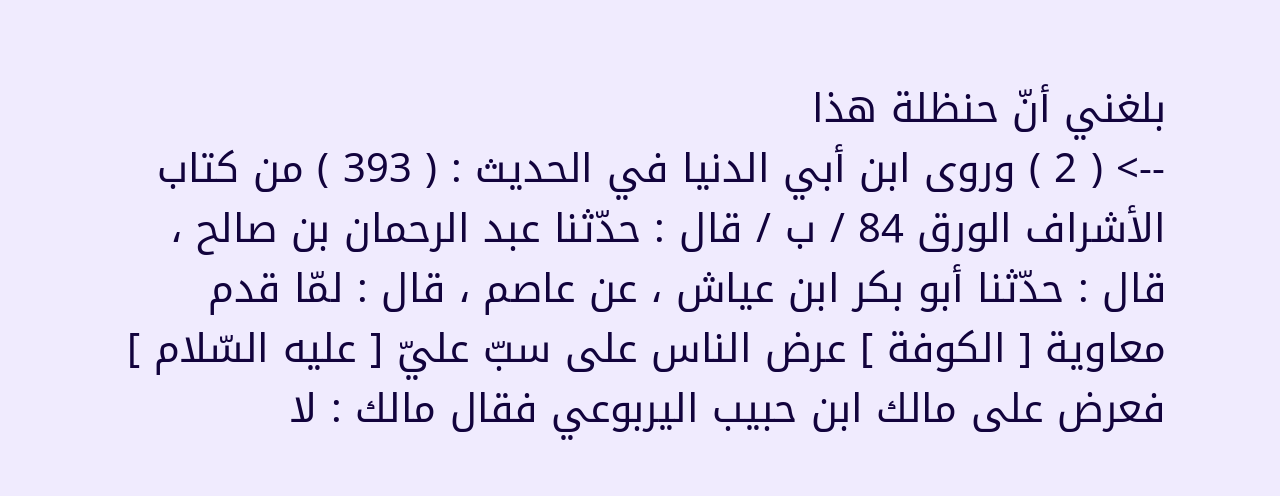بلغني أنّ حنظلة هذا
--> ( 2 ) وروى ابن أبي الدنيا في الحديث : ( 393 ) من كتاب الأشراف الورق 84 / ب / قال : حدّثنا عبد الرحمان بن صالح ، قال : حدّثنا أبو بكر ابن عياش ، عن عاصم ، قال : لمّا قدم معاوية [ الكوفة ] عرض الناس على سبّ عليّ [ عليه السّلام ] فعرض على مالك ابن حبيب اليربوعي فقال مالك : لا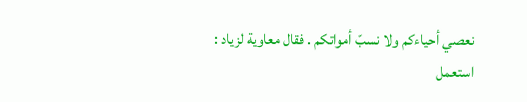نعصي أحياءكم ولا نسبّ أمواتكم . فقال معاوية لزياد : استعمل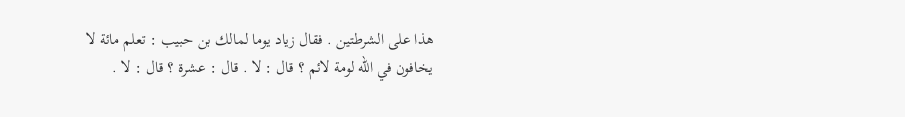هذا على الشرطتين . فقال زياد يوما لمالك بن حبيب : تعلم مائة لا يخافون في اللّه لومة لائم ؟ قال : لا . قال : عشرة ؟ قال : لا .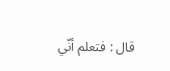قال : فتعلم أنّي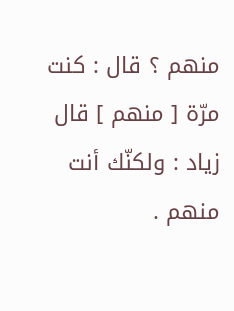منهم ؟ قال : كنت مرّة [ منهم ] قال زياد : ولكنّك أنت منهم .